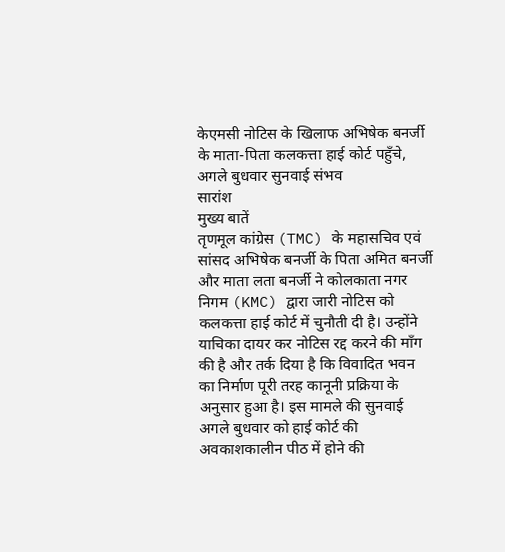केएमसी नोटिस के खिलाफ अभिषेक बनर्जी के माता-पिता कलकत्ता हाई कोर्ट पहुँचे, अगले बुधवार सुनवाई संभव
सारांश
मुख्य बातें
तृणमूल कांग्रेस (TMC) के महासचिव एवं सांसद अभिषेक बनर्जी के पिता अमित बनर्जी और माता लता बनर्जी ने कोलकाता नगर निगम (KMC) द्वारा जारी नोटिस को कलकत्ता हाई कोर्ट में चुनौती दी है। उन्होंने याचिका दायर कर नोटिस रद्द करने की माँग की है और तर्क दिया है कि विवादित भवन का निर्माण पूरी तरह कानूनी प्रक्रिया के अनुसार हुआ है। इस मामले की सुनवाई अगले बुधवार को हाई कोर्ट की अवकाशकालीन पीठ में होने की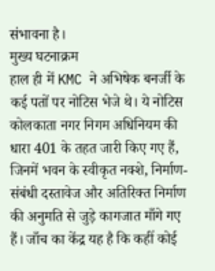संभावना है।
मुख्य घटनाक्रम
हाल ही में KMC ने अभिषेक बनर्जी के कई पतों पर नोटिस भेजे थे। ये नोटिस कोलकाता नगर निगम अधिनियम की धारा 401 के तहत जारी किए गए हैं, जिनमें भवन के स्वीकृत नक्शे, निर्माण-संबंधी दस्तावेज और अतिरिक्त निर्माण की अनुमति से जुड़े कागजात माँगे गए हैं। जाँच का केंद्र यह है कि कहीं कोई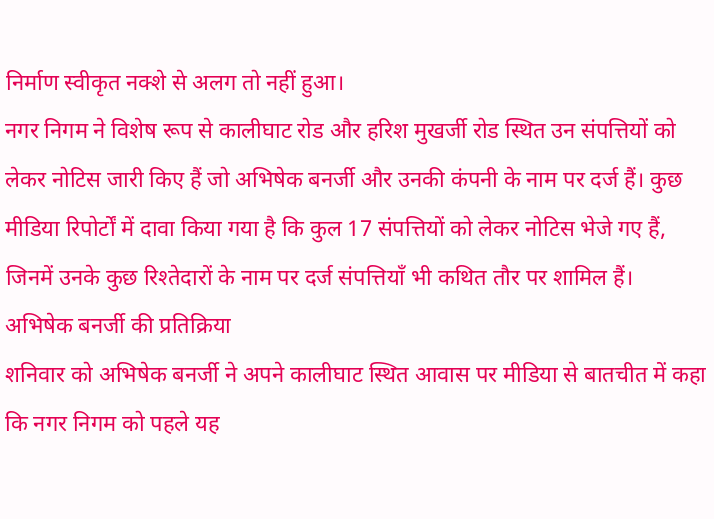निर्माण स्वीकृत नक्शे से अलग तो नहीं हुआ।
नगर निगम ने विशेष रूप से कालीघाट रोड और हरिश मुखर्जी रोड स्थित उन संपत्तियों को लेकर नोटिस जारी किए हैं जो अभिषेक बनर्जी और उनकी कंपनी के नाम पर दर्ज हैं। कुछ मीडिया रिपोर्टों में दावा किया गया है कि कुल 17 संपत्तियों को लेकर नोटिस भेजे गए हैं, जिनमें उनके कुछ रिश्तेदारों के नाम पर दर्ज संपत्तियाँ भी कथित तौर पर शामिल हैं।
अभिषेक बनर्जी की प्रतिक्रिया
शनिवार को अभिषेक बनर्जी ने अपने कालीघाट स्थित आवास पर मीडिया से बातचीत में कहा कि नगर निगम को पहले यह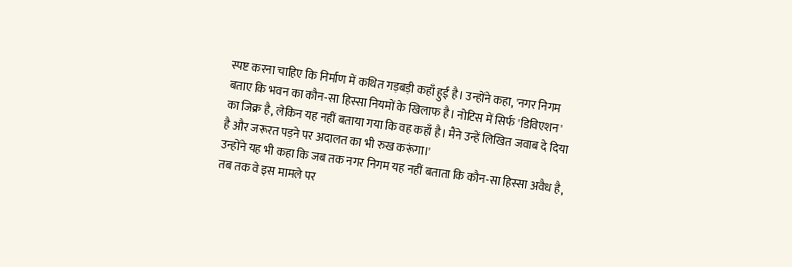स्पष्ट करना चाहिए कि निर्माण में कथित गड़बड़ी कहाँ हुई है। उन्होंने कहा, 'नगर निगम बताए कि भवन का कौन-सा हिस्सा नियमों के खिलाफ है। नोटिस में सिर्फ 'डिविएशन' का जिक्र है, लेकिन यह नहीं बताया गया कि वह कहाँ है। मैंने उन्हें लिखित जवाब दे दिया है और जरूरत पड़ने पर अदालत का भी रुख करूंगा।'
उन्होंने यह भी कहा कि जब तक नगर निगम यह नहीं बताता कि कौन-सा हिस्सा अवैध है, तब तक वे इस मामले पर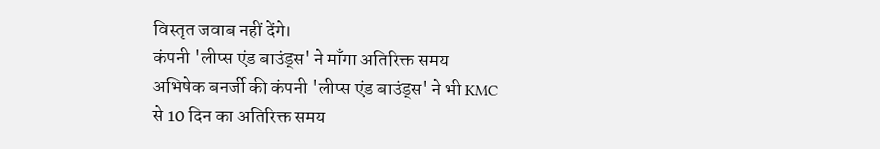विस्तृत जवाब नहीं देंगे।
कंपनी 'लीप्स एंड बाउंड्स' ने माँगा अतिरिक्त समय
अभिषेक बनर्जी की कंपनी 'लीप्स एंड बाउंड्स' ने भी KMC से 10 दिन का अतिरिक्त समय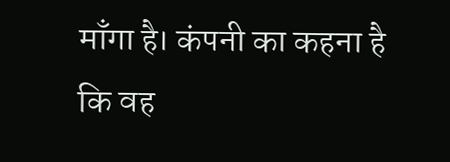माँगा है। कंपनी का कहना है कि वह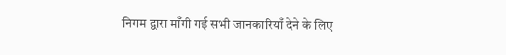निगम द्वारा माँगी गई सभी जानकारियाँ देने के लिए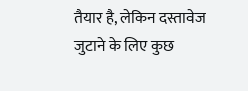तैयार है, लेकिन दस्तावेज जुटाने के लिए कुछ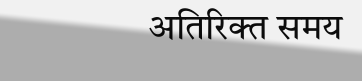अतिरिक्त समय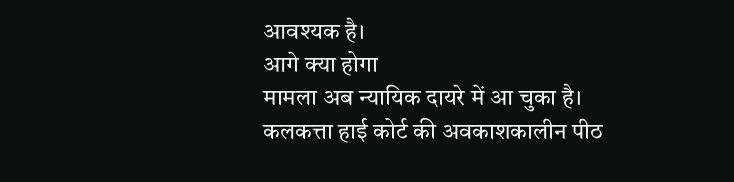आवश्यक है।
आगे क्या होगा
मामला अब न्यायिक दायरे में आ चुका है। कलकत्ता हाई कोर्ट की अवकाशकालीन पीठ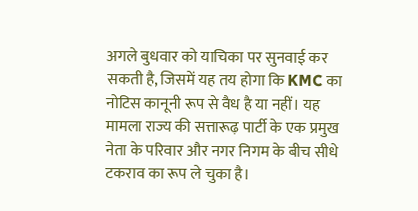अगले बुधवार को याचिका पर सुनवाई कर सकती है, जिसमें यह तय होगा कि KMC का नोटिस कानूनी रूप से वैध है या नहीं। यह मामला राज्य की सत्तारूढ़ पार्टी के एक प्रमुख नेता के परिवार और नगर निगम के बीच सीधे टकराव का रूप ले चुका है।